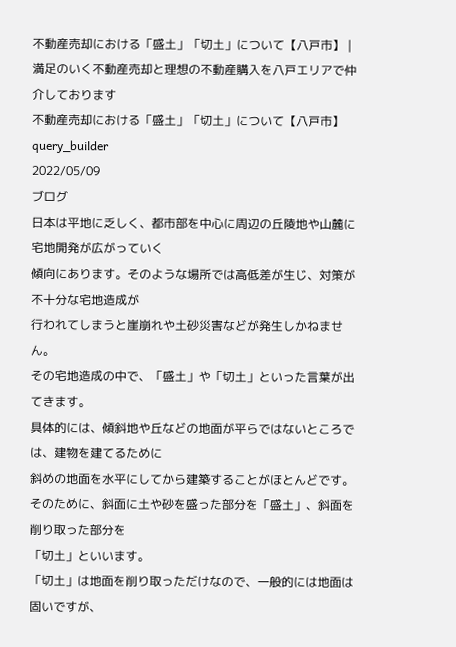不動産売却における「盛土」「切土」について【八戸市】 | 満足のいく不動産売却と理想の不動産購入を八戸エリアで仲介しております
不動産売却における「盛土」「切土」について【八戸市】
query_builder
2022/05/09
ブログ
日本は平地に乏しく、都市部を中心に周辺の丘陵地や山麓に宅地開発が広がっていく
傾向にあります。そのような場所では高低差が生じ、対策が不十分な宅地造成が
行われてしまうと崖崩れや土砂災害などが発生しかねません。
その宅地造成の中で、「盛土」や「切土」といった言葉が出てきます。
具体的には、傾斜地や丘などの地面が平らではないところでは、建物を建てるために
斜めの地面を水平にしてから建築することがほとんどです。
そのために、斜面に土や砂を盛った部分を「盛土」、斜面を削り取った部分を
「切土」といいます。
「切土」は地面を削り取っただけなので、一般的には地面は固いですが、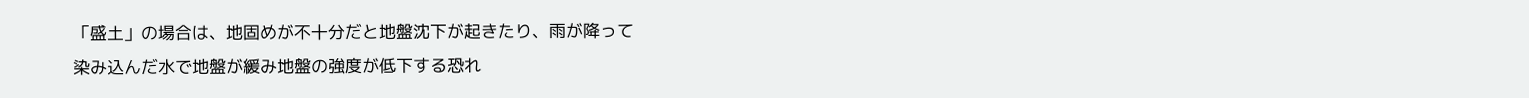「盛土」の場合は、地固めが不十分だと地盤沈下が起きたり、雨が降って
染み込んだ水で地盤が緩み地盤の強度が低下する恐れ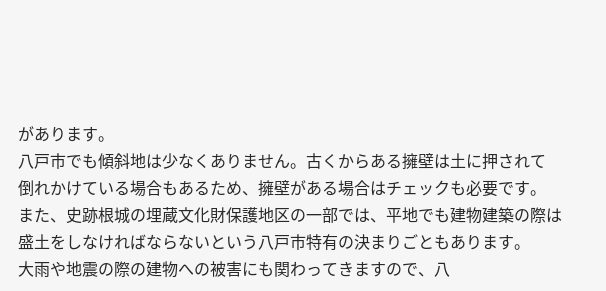があります。
八戸市でも傾斜地は少なくありません。古くからある擁壁は土に押されて
倒れかけている場合もあるため、擁壁がある場合はチェックも必要です。
また、史跡根城の埋蔵文化財保護地区の一部では、平地でも建物建築の際は
盛土をしなければならないという八戸市特有の決まりごともあります。
大雨や地震の際の建物への被害にも関わってきますので、八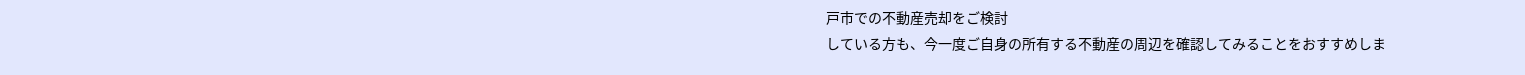戸市での不動産売却をご検討
している方も、今一度ご自身の所有する不動産の周辺を確認してみることをおすすめしま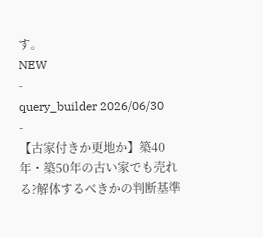す。
NEW
-
query_builder 2026/06/30
-
【古家付きか更地か】築40年・築50年の古い家でも売れる?解体するべきかの判断基準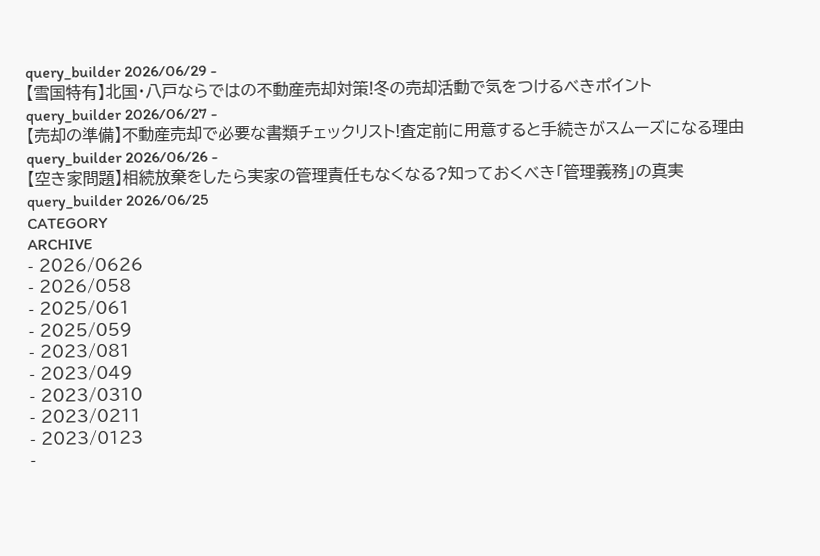query_builder 2026/06/29 -
【雪国特有】北国・八戸ならではの不動産売却対策!冬の売却活動で気をつけるべきポイント
query_builder 2026/06/27 -
【売却の準備】不動産売却で必要な書類チェックリスト!査定前に用意すると手続きがスムーズになる理由
query_builder 2026/06/26 -
【空き家問題】相続放棄をしたら実家の管理責任もなくなる?知っておくべき「管理義務」の真実
query_builder 2026/06/25
CATEGORY
ARCHIVE
- 2026/0626
- 2026/058
- 2025/061
- 2025/059
- 2023/081
- 2023/049
- 2023/0310
- 2023/0211
- 2023/0123
-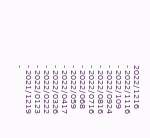2022/1216
- 2022/1116
- 2022/109
- 2022/0924
- 2022/0816
- 2022/0716
- 2022/068
- 2022/059
- 2022/0417
- 2022/0326
- 2022/0222
- 2022/0123
- 2021/1219
-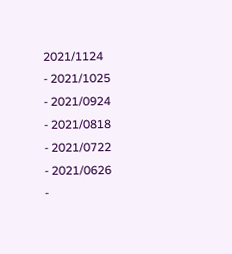2021/1124
- 2021/1025
- 2021/0924
- 2021/0818
- 2021/0722
- 2021/0626
-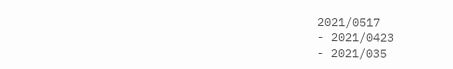2021/0517
- 2021/0423
- 2021/035